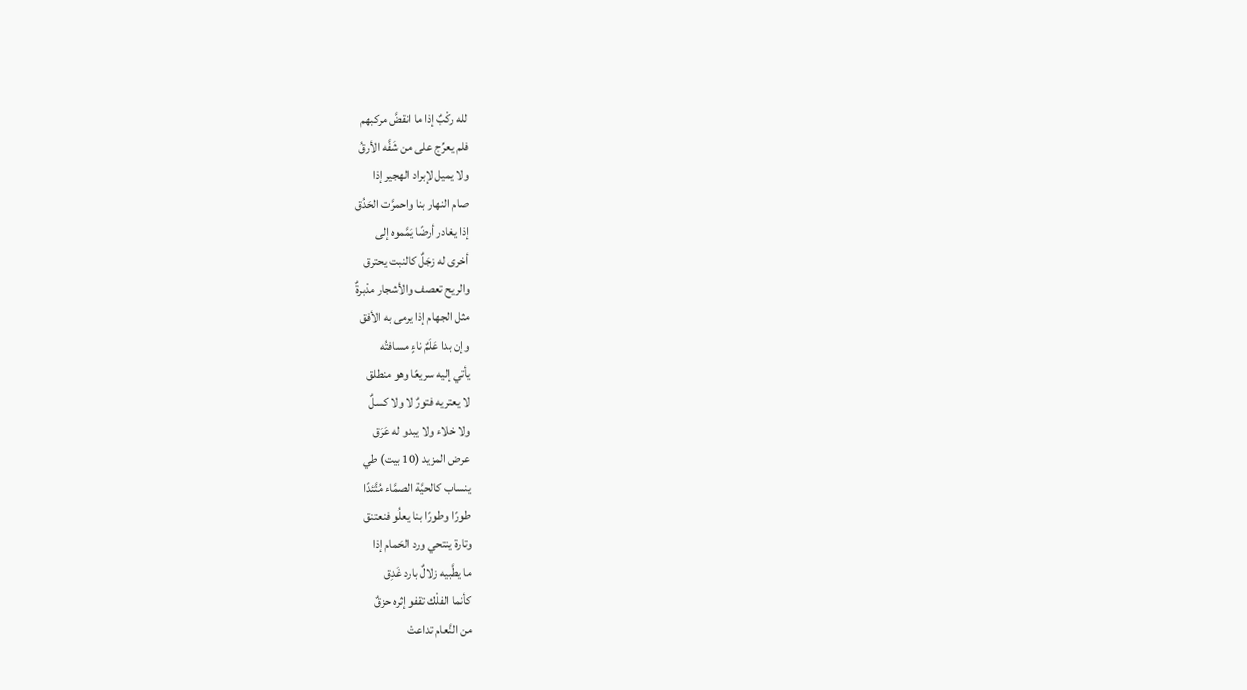لله ركْبٌ إذا ما انقضَّ مركبهم
فلم يعرِّج على من شَفَّه الأرقُ
ولا يميل لإبراد الهجير إذا
صام النهار بنا واحمرَّت الحَدُق
إذا يغادر أرضًا يَمَّموه إلى
أخرى له زجَلٌ كالنبت يحترق
والريح تعصف والأشجار مدْبرةٌ
مثل الجهام إذا يرمى به الأفق
وإن بدا عَلَمٌ ناءٍ مسافتُه
يأتي إليه سريعًا وهو منطلق
لا يعتريه فتورٌ لا ولا كسلٌ
ولا خلاء ولا يبدو له عَرَق
عرض المزيد (10 بيت) طي
ينساب كالحيَّة الصمَّاء مُتَّئدًا
طورًا وطورًا بنا يعلُو فنعتنق
وتارة ينتحي ورد الحَمام إذا
ما يطَّبيه زلالٌ بارد غَدِق
كأنما الفلْك تقفو إثره حزقٌ
من النَّعام تداعتْ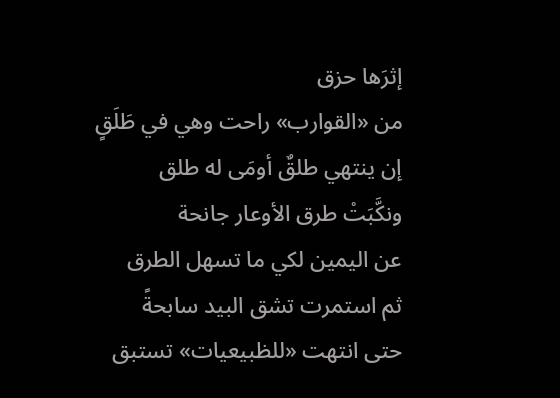إثرَها حزق
من «القوارب» راحت وهي في طَلَقٍ
إن ينتهي طلقٌ أومَى له طلق
ونكَّبَتْ طرق الأوعار جانحة
عن اليمين لكي ما تسهل الطرق
ثم استمرت تشق البيد سابحةً
حتى انتهت «للظبيعيات» تستبق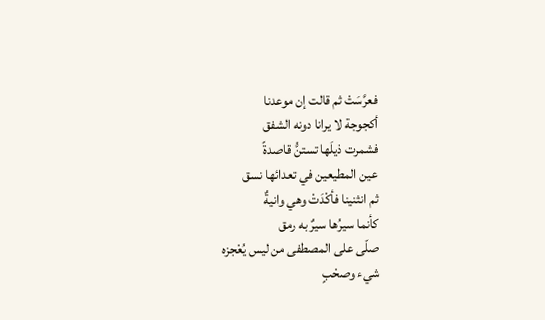فعرَّسَتْ ثم قالت إن موعدنا
أكجوجة لا يرانا دونه الشفق
فشمرت ذيلَها تستنُّ قاصدةً
عين المطيعين في تعدائها نسق
ثم انثنينا فأكْدَتْ وهي وانيةٌ
كأنما سيرُها سيرٌ به رمق
صلّى على المصطفى من ليس يُعْجزه
شيء وصحْبٍ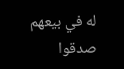له في بيعهم صدقوا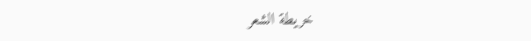خريطة الشعر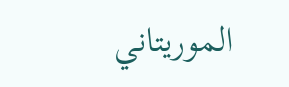الموريتاني